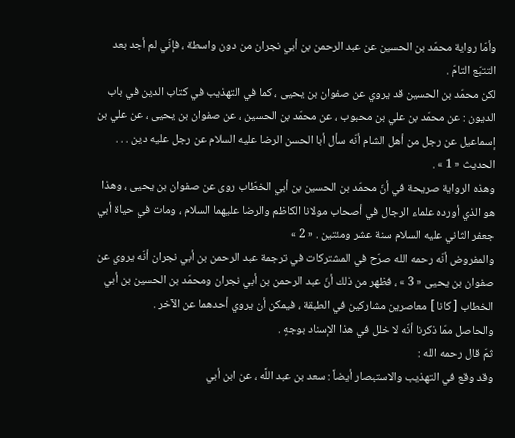وأمّا رواية محمّد بن الحسين عن عبد الرحمن بن أبي نجران من دون واسطة ، فإنّي لم أجد بعد التتبّع التامّ .
لكن محمّد بن الحسين قد يروي عن صفوان بن يحيى ، كما في التهذيب في كتاب الدين في باب الديون : عن محمّد بن علي بن محبوب ، عن محمّد بن الحسين ، عن صفوان بن يحيى ، عن علي بن إسماعيل عن رجل من أهل الشام أنّه سأل أبا الحسن الرضا عليه السلام عن رجل عليه دين . . . الحديث « 1 » .
وهذه الرواية صريحة في أنّ محمّد بن الحسين بن أبي الخطّاب روى عن صفوان بن يحيى ، وهذا هو الذي أورده علماء الرجال في أصحاب مولانا الكاظم والرضا عليهما السلام ، ومات في حياة أبي جعفر الثاني عليه السلام سنة عشر ومئتين . « 2 »
والمفروض أنّه رحمه الله صرّح في المشتركات في ترجمة عبد الرحمن بن أبي نجران أنّه يروي عن صفوان بن يحيى « 3 » ، فظهر من ذلك أنّ عبد الرحمن بن أبي نجران ومحمّد بن الحسين بن أبي الخطاب [ كانا ] معاصرين مشاركين في الطبقة ، فيمكن أن يروي أحدهما عن الآخر .
والحاصل ممّا ذكرنا أنّه لا خلل في هذا الإسناد بوجهٍ .
ثمّ قال رحمه الله :
وقد وقع في التهذيب والاستبصار أيضاً : سعد بن عبد اللَّه ، عن ابن أبي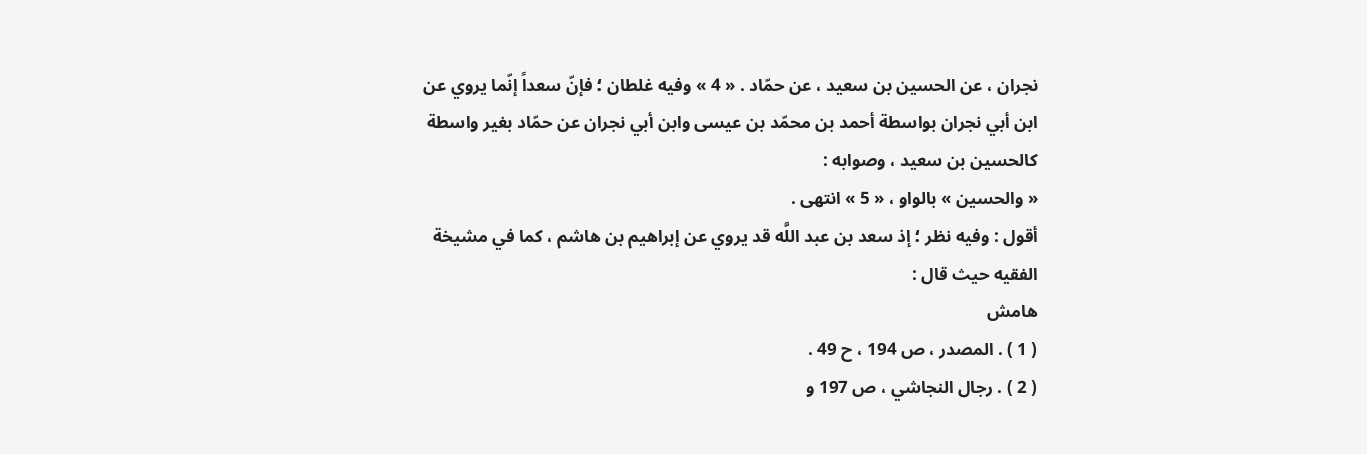نجران ، عن الحسين بن سعيد ، عن حمّاد . « 4 » وفيه غلطان ؛ فإنّ سعداً إنّما يروي عن ابن أبي نجران بواسطة أحمد بن محمّد بن عيسى وابن أبي نجران عن حمّاد بغير واسطة كالحسين بن سعيد ، وصوابه :
« والحسين » بالواو ، « 5 » انتهى .
أقول : وفيه نظر ؛ إذ سعد بن عبد اللَّه قد يروي عن إبراهيم بن هاشم ، كما في مشيخة الفقيه حيث قال :
هامش
( 1 ) . المصدر ، ص 194 ، ح 49 .
( 2 ) . رجال النجاشي ، ص 197 و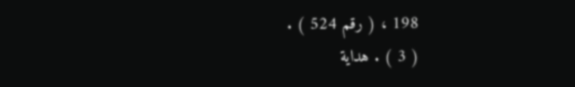198 ، ( رقم 524 ) .
( 3 ) . هداية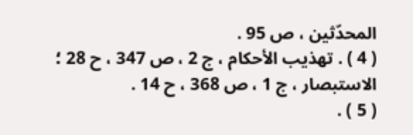المحدّثين ، ص 95 .
( 4 ) . تهذيب الأحكام ، ج 2 ، ص 347 ، ح 28 ؛ الاستبصار ، ج 1 ، ص 368 ، ح 14 .
( 5 ) .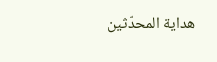هداية المحدّثين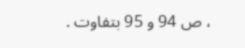، ص 94 و 95 بتفاوت .